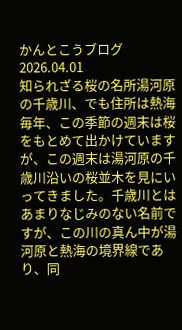かんとこうブログ
2026.04.01
知られざる桜の名所湯河原の千歳川、でも住所は熱海
毎年、この季節の週末は桜をもとめて出かけていますが、この週末は湯河原の千歳川沿いの桜並木を見にいってきました。千歳川とはあまりなじみのない名前ですが、この川の真ん中が湯河原と熱海の境界線であり、同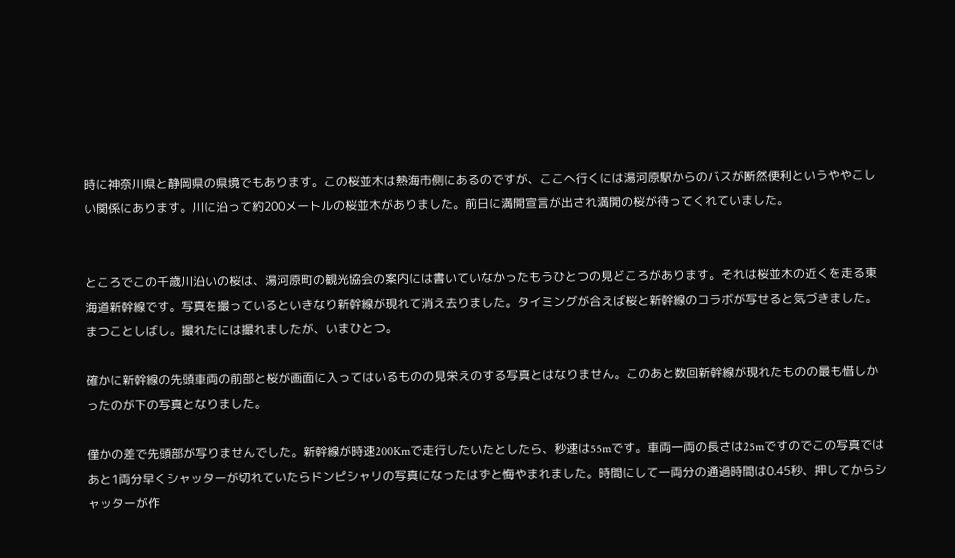時に神奈川県と静岡県の県境でもあります。この桜並木は熱海市側にあるのですが、ここへ行くには湯河原駅からのバスが断然便利というややこしい関係にあります。川に沿って約200メートルの桜並木がありました。前日に満開宣言が出され満開の桜が待ってくれていました。


ところでこの千歳川沿いの桜は、湯河原町の観光協会の案内には書いていなかったもうひとつの見どころがあります。それは桜並木の近くを走る東海道新幹線です。写真を撮っているといきなり新幹線が現れて消え去りました。タイミングが合えば桜と新幹線のコラボが写せると気づきました。まつことしばし。撮れたには撮れましたが、いまひとつ。

確かに新幹線の先頭車両の前部と桜が画面に入ってはいるものの見栄えのする写真とはなりません。このあと数回新幹線が現れたものの最も惜しかったのが下の写真となりました。

僅かの差で先頭部が写りませんでした。新幹線が時速200Kmで走行したいたとしたら、秒速は55mです。車両一両の長さは25mですのでこの写真ではあと1両分早くシャッターが切れていたらドンピシャリの写真になったはずと悔やまれました。時間にして一両分の通過時間は0.45秒、押してからシャッターが作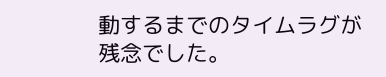動するまでのタイムラグが残念でした。